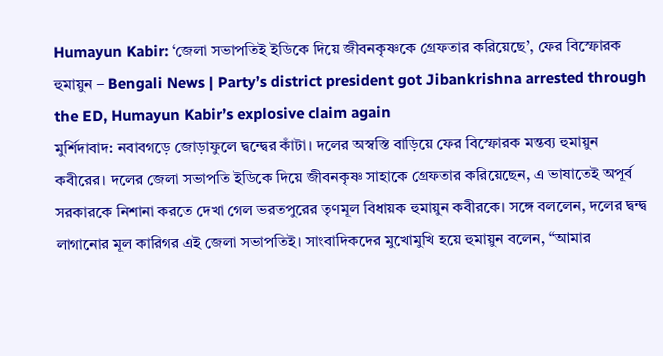Humayun Kabir: ‘জেলা সভাপতিই ইডিকে দিয়ে জীবনকৃষ্ণকে গ্রেফতার করিয়েছে’, ফের বিস্ফোরক হুমায়ুন – Bengali News | Party’s district president got Jibankrishna arrested through the ED, Humayun Kabir’s explosive claim again
মুর্শিদাবাদ: নবাবগড়ে জোড়াফুলে দ্বন্দ্বের কাঁটা। দলের অস্বস্তি বাড়িয়ে ফের বিস্ফোরক মন্তব্য হুমায়ুন কবীরের। দলের জেলা সভাপতি ইডিকে দিয়ে জীবনকৃষ্ণ সাহাকে গ্রেফতার করিয়েছেন, এ ভাষাতেই অপূর্ব সরকারকে নিশানা করতে দেখা গেল ভরতপুরের তৃণমূল বিধায়ক হুমায়ুন কবীরকে। সঙ্গে বললেন, দলের দ্বন্দ্ব লাগানোর মূল কারিগর এই জেলা সভাপতিই। সাংবাদিকদের মুখোমুখি হয়ে হুমায়ুন বলেন, “আমার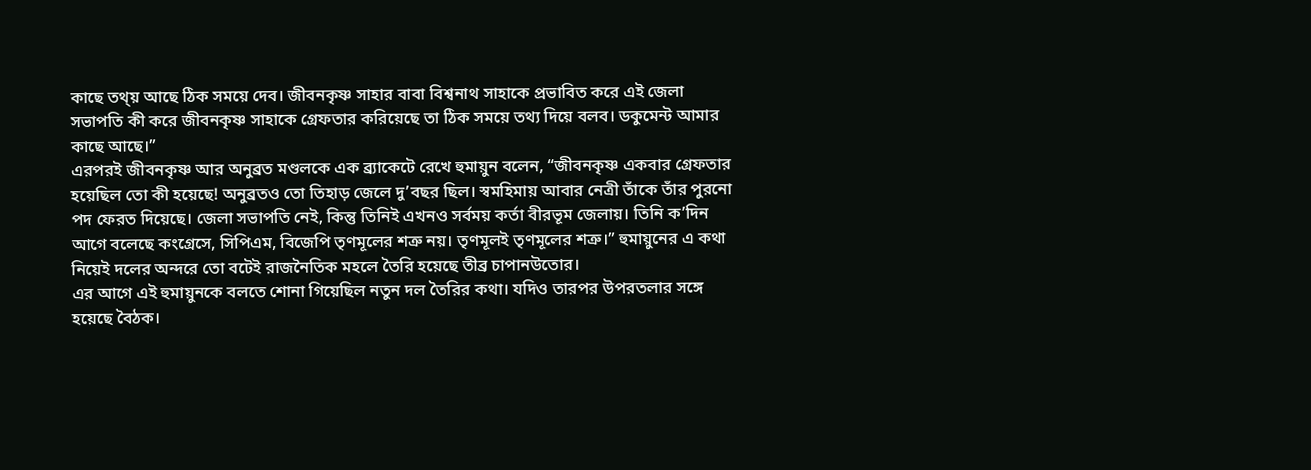কাছে তথ্য় আছে ঠিক সময়ে দেব। জীবনকৃষ্ণ সাহার বাবা বিশ্বনাথ সাহাকে প্রভাবিত করে এই জেলা সভাপতি কী করে জীবনকৃষ্ণ সাহাকে গ্রেফতার করিয়েছে তা ঠিক সময়ে তথ্য দিয়ে বলব। ডকুমেন্ট আমার কাছে আছে।”
এরপরই জীবনকৃষ্ণ আর অনুব্রত মণ্ডলকে এক ব্র্যাকেটে রেখে হুমায়ুন বলেন, “জীবনকৃষ্ণ একবার গ্রেফতার হয়েছিল তো কী হয়েছে! অনুব্রতও তো তিহাড় জেলে দু’বছর ছিল। স্বমহিমায় আবার নেত্রী তাঁকে তাঁর পুরনো পদ ফেরত দিয়েছে। জেলা সভাপতি নেই, কিন্তু তিনিই এখনও সর্বময় কর্তা বীরভূম জেলায়। তিনি ক’দিন আগে বলেছে কংগ্রেসে, সিপিএম, বিজেপি তৃণমূলের শত্রু নয়। তৃণমূলই তৃণমূলের শত্রু।” হুমায়ুনের এ কথা নিয়েই দলের অন্দরে তো বটেই রাজনৈতিক মহলে তৈরি হয়েছে তীব্র চাপানউতোর।
এর আগে এই হুমায়ুনকে বলতে শোনা গিয়েছিল নতুন দল তৈরির কথা। যদিও তারপর উপরতলার সঙ্গে হয়েছে বৈঠক।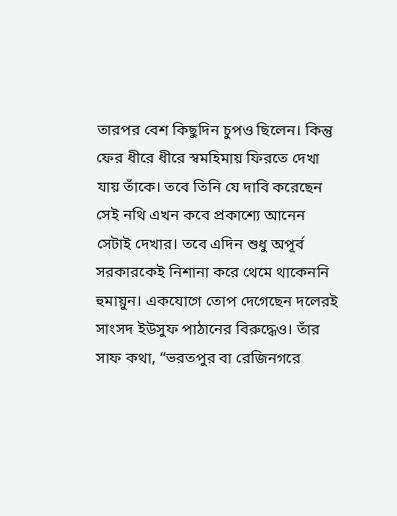তারপর বেশ কিছুদিন চুপও ছিলেন। কিন্তু ফের ধীরে ধীরে স্বমহিমায় ফিরতে দেখা যায় তাঁকে। তবে তিনি যে দাবি করেছেন সেই নথি এখন কবে প্রকাশ্যে আনেন সেটাই দেখার। তবে এদিন শুধু অপূর্ব সরকারকেই নিশানা করে থেমে থাকেননি হুমায়ুন। একযোগে তোপ দেগেছেন দলেরই সাংসদ ইউসুফ পাঠানের বিরুদ্ধেও। তাঁর সাফ কথা, “ভরতপুর বা রেজিনগরে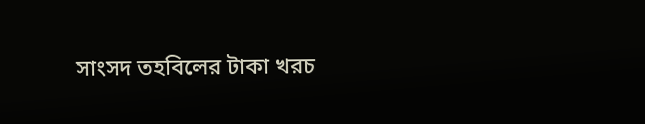সাংসদ তহবিলের টাকা খরচ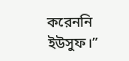করেননি ইউসুফ।”